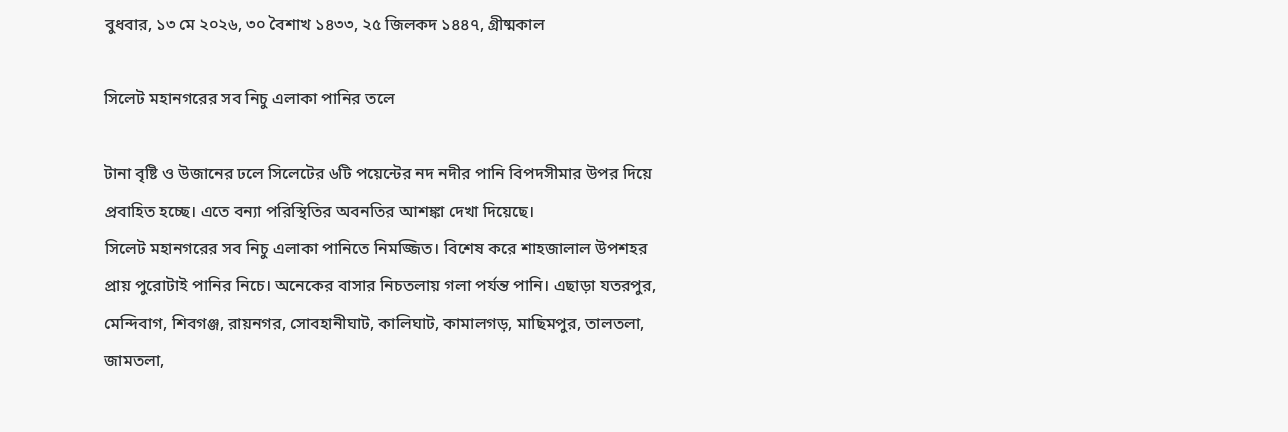বুধবার, ১৩ মে ২০২৬, ৩০ বৈশাখ ১৪৩৩, ২৫ জিলকদ ১৪৪৭, গ্রীষ্মকাল

সিলেট মহানগরের সব নিচু এলাকা পানির তলে

টানা বৃষ্টি ও উজানের ঢলে সিলেটের ৬টি পয়েন্টের নদ নদীর পানি বিপদসীমার উপর দিয়ে প্রবাহিত হচ্ছে। এতে বন্যা পরিস্থিতির অবনতির আশঙ্কা দেখা দিয়েছে।
সিলেট মহানগরের সব নিচু এলাকা পানিতে নিমজ্জিত। বিশেষ করে শাহজালাল উপশহর প্রায় পুরোটাই পানির নিচে। অনেকের বাসার নিচতলায় গলা পর্যন্ত পানি। এছাড়া যতরপুর, মেন্দিবাগ, শিবগঞ্জ, রায়নগর, সোবহানীঘাট, কালিঘাট, কামালগড়, মাছিমপুর, তালতলা, জামতলা,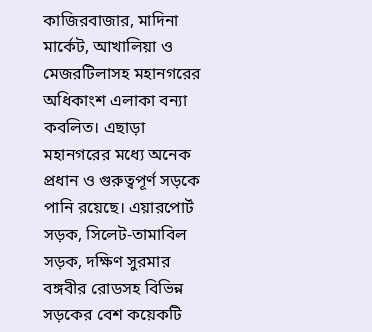কাজিরবাজার, মাদিনা মার্কেট, আখালিয়া ও মেজরটিলাসহ মহানগরের অধিকাংশ এলাকা বন্যা কবলিত। এছাড়া মহানগরের মধ্যে অনেক প্রধান ও গুরুত্বপূর্ণ সড়কে পানি রয়েছে। এয়ারপোর্ট সড়ক, সিলেট-তামাবিল সড়ক, দক্ষিণ সুরমার বঙ্গবীর রোডসহ বিভিন্ন সড়কের বেশ কয়েকটি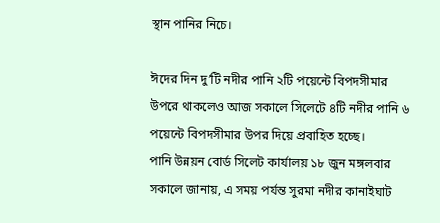স্থান পানির নিচে।

ঈদের দিন দু’টি নদীর পানি ২টি পয়েন্টে বিপদসীমার উপরে থাকলেও আজ সকালে সিলেটে ৪টি নদীর পানি ৬ পয়েন্টে বিপদসীমার উপর দিয়ে প্রবাহিত হচ্ছে।
পানি উন্নয়ন বোর্ড সিলেট কার্যালয় ১৮ জুন মঙ্গলবার সকালে জানায়, এ সময় পর্যন্ত সুরমা নদীর কানাইঘাট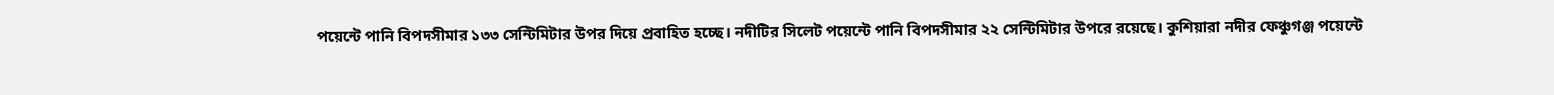পয়েন্টে পানি বিপদসীমার ১৩৩ সেন্টিমিটার উপর দিয়ে প্রবাহিত হচ্ছে। নদীটির সিলেট পয়েন্টে পানি বিপদসীমার ২২ সেন্টিমিটার উপরে রয়েছে। কুশিয়ারা নদীর ফেঞ্চুগঞ্জ পয়েন্টে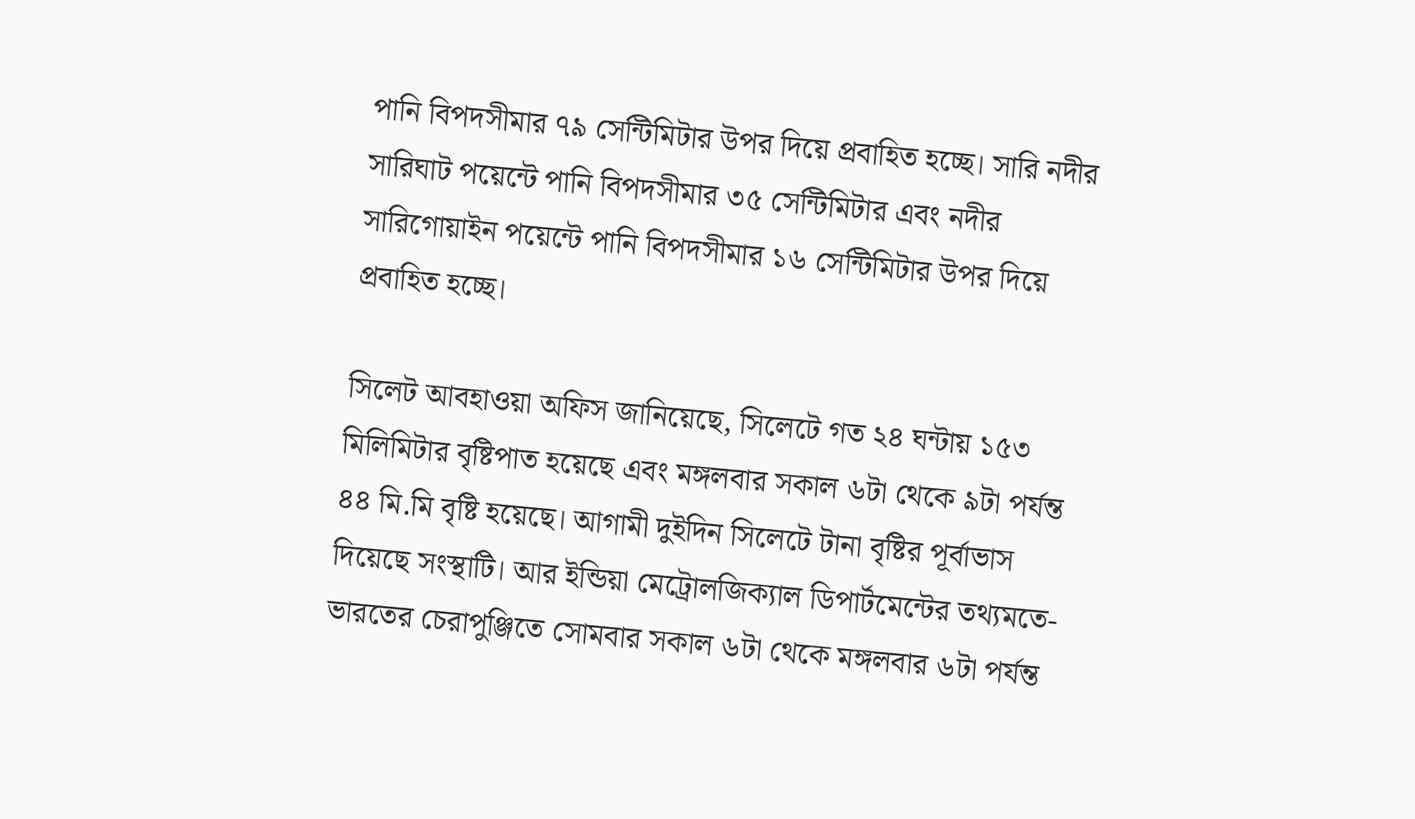পানি বিপদসীমার ৭৯ সেন্টিমিটার উপর দিয়ে প্রবাহিত হচ্ছে। সারি নদীর সারিঘাট পয়েন্টে পানি বিপদসীমার ৩৫ সেন্টিমিটার এবং নদীর সারিগোয়াইন পয়েন্টে পানি বিপদসীমার ১৬ সেন্টিমিটার উপর দিয়ে প্রবাহিত হচ্ছে।

সিলেট আবহাওয়া অফিস জানিয়েছে, সিলেটে গত ২৪ ঘন্টায় ১৫৩ মিলিমিটার বৃষ্টিপাত হয়েছে এবং মঙ্গলবার সকাল ৬টা থেকে ৯টা পর্যন্ত ৪৪ মি.মি বৃষ্টি হয়েছে। আগামী দুইদিন সিলেটে টানা বৃষ্টির পূর্বাভাস দিয়েছে সংস্থাটি। আর ইন্ডিয়া মেট্রোলজিক্যাল ডিপার্টমেন্টের তথ্যমতে- ভারতের চেরাপুঞ্জিতে সোমবার সকাল ৬টা থেকে মঙ্গলবার ৬টা পর্যন্ত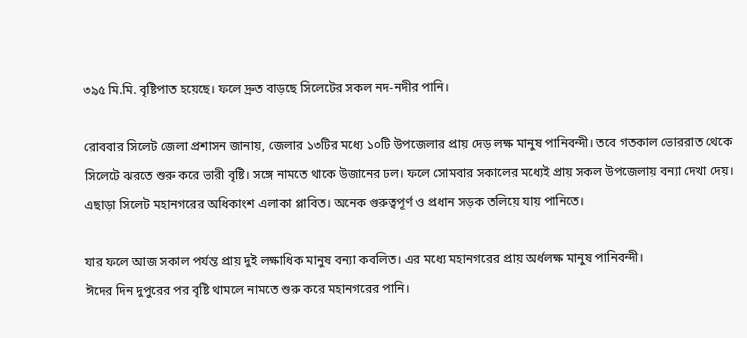৩৯৫ মি.মি. বৃষ্টিপাত হয়েছে। ফলে দ্রুত বাড়ছে সিলেটের সকল নদ-নদীর পানি।

রোববার সিলেট জেলা প্রশাসন জানায়, জেলার ১৩টির মধ্যে ১০টি উপজেলার প্রায় দেড় লক্ষ মানুষ পানিবন্দী। তবে গতকাল ভোররাত থেকে সিলেটে ঝরতে শুরু করে ভারী বৃষ্টি। সঙ্গে নামতে থাকে উজানের ঢল। ফলে সোমবার সকালের মধ্যেই প্রায় সকল উপজেলায় বন্যা দেখা দেয়। এছাড়া সিলেট মহানগরের অধিকাংশ এলাকা প্লাবিত। অনেক গুরুত্বপূর্ণ ও প্রধান সড়ক তলিয়ে যায় পানিতে।

যার ফলে আজ সকাল পর্যন্ত প্রায় দুই লক্ষাধিক মানুষ বন্যা কবলিত। এর মধ্যে মহানগরের প্রায় অর্ধলক্ষ মানুষ পানিবন্দী।
ঈদের দিন দুপুরের পর বৃষ্টি থামলে নামতে শুরু করে মহানগরের পানি।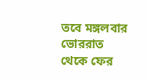তবে মঙ্গলবার ভোররাত থেকে ফের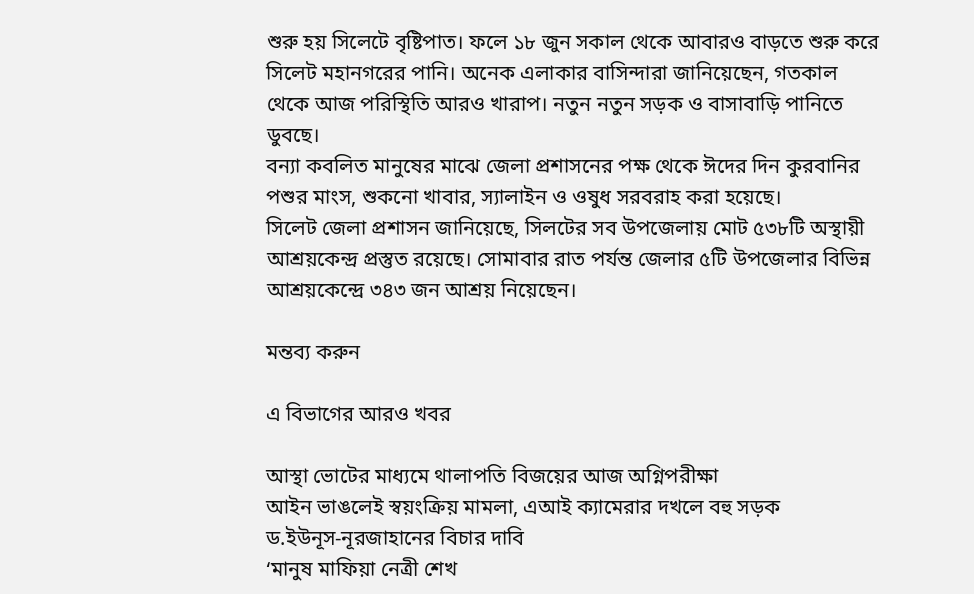শুরু হয় সিলেটে বৃষ্টিপাত। ফলে ১৮ জুন সকাল থেকে আবারও বাড়তে শুরু করে সিলেট মহানগরের পানি। অনেক এলাকার বাসিন্দারা জানিয়েছেন, গতকাল থেকে আজ পরিস্থিতি আরও খারাপ। নতুন নতুন সড়ক ও বাসাবাড়ি পানিতে ডুবছে।
বন্যা কবলিত মানুষের মাঝে জেলা প্রশাসনের পক্ষ থেকে ঈদের দিন কুরবানির পশুর মাংস, শুকনো খাবার, স্যালাইন ও ওষুধ সরবরাহ করা হয়েছে।
সিলেট জেলা প্রশাসন জানিয়েছে, সিলটের সব উপজেলায় মোট ৫৩৮টি অস্থায়ী আশ্রয়কেন্দ্র প্রস্তুত রয়েছে। সোমাবার রাত পর্যন্ত জেলার ৫টি উপজেলার বিভিন্ন আশ্রয়কেন্দ্রে ৩৪৩ জন আশ্রয় নিয়েছেন।

মন্তব্য করুন

এ বিভাগের আরও খবর

আস্থা ভোটের মাধ্যমে থালাপতি বিজয়ের আজ অগ্নিপরীক্ষা
আইন ভাঙলেই স্বয়ংক্রিয় মামলা, এআই ক্যামেরার দখলে বহু সড়ক
ড.ইউনূস-নূরজাহানের বিচার দাবি
‘মানুষ মাফিয়া নেত্রী শেখ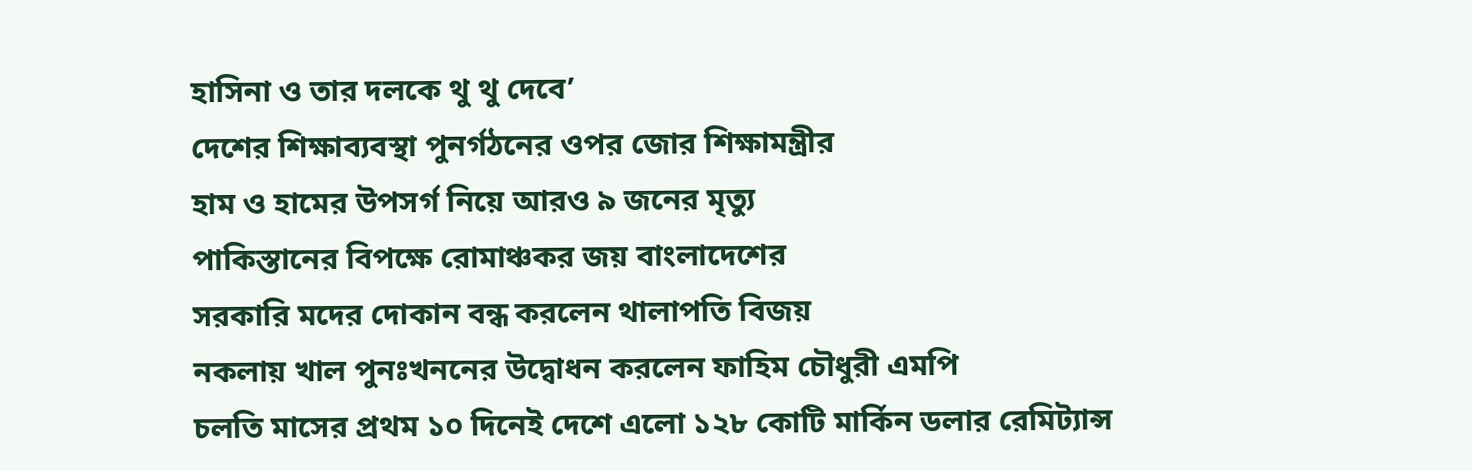হাসিনা ও তার দলকে থু ‍থু দেবে’
দেশের শিক্ষাব্যবস্থা পুনর্গঠনের ওপর জোর শিক্ষামন্ত্রীর
হাম ও হামের উপসর্গ নিয়ে আরও ৯ জনের মৃত্যু
পাকিস্তানের বিপক্ষে রোমাঞ্চকর জয় বাংলাদেশের
সরকারি মদের দোকান বন্ধ করলেন থালাপতি বিজয়
নকলায় খাল পুনঃখননের উদ্বোধন করলেন ফাহিম চৌধুরী এমপি
চলতি মাসের প্রথম ১০ দিনেই দেশে এলো ১২৮ কোটি মার্কিন ডলার রেমিট্যান্স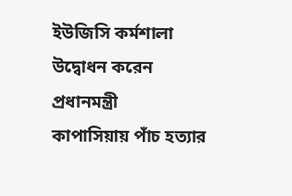ইউজিসি কর্মশালা উদ্বোধন করেন প্রধানমন্ত্রী
কাপাসিয়ায় পাঁচ হত্যার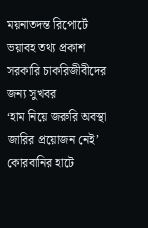ময়নাতদন্ত রিপোর্টে ভয়াবহ তথ্য প্রকাশ
সরকারি চাকরিজীবীদের জন্য সুখবর
‘হাম নিয়ে জরুরি অবস্থা জারির প্রয়োজন নেই’
কোরবানির হাটে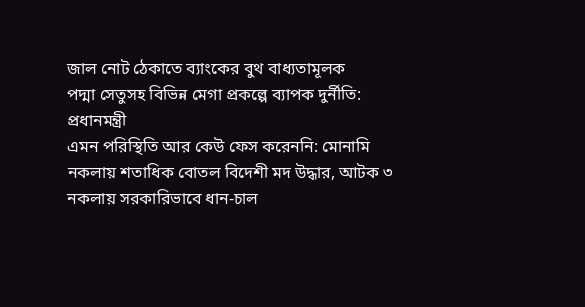জাল নোট ঠেকাতে ব্যাংকের বুথ বাধ্যতামূলক
পদ্মা সেতুসহ বিভিন্ন মেগা প্রকল্পে ব্যাপক দুর্নীতি: প্রধানমন্ত্রী
এমন পরিস্থিতি আর কেউ ফেস করেননি: মোনামি
নকলায় শতাধিক বোতল বিদেশী মদ উদ্ধার, আটক ৩
নকলায় সরকারিভাবে ধান-চাল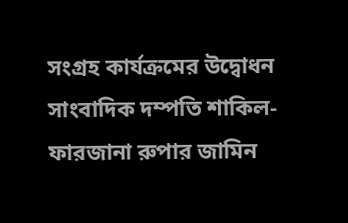সংগ্রহ কার্যক্রমের উদ্বোধন
সাংবাদিক দম্পতি শাকিল-ফারজানা রুপার জামিন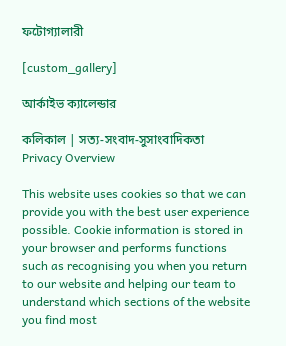ফটোগ্যালারী

[custom_gallery]

আর্কাইভ ক্যালেন্ডার

কলিকাল | সত্য-সংবাদ-সুসাংবাদিকতা
Privacy Overview

This website uses cookies so that we can provide you with the best user experience possible. Cookie information is stored in your browser and performs functions such as recognising you when you return to our website and helping our team to understand which sections of the website you find most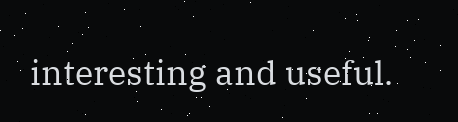interesting and useful.